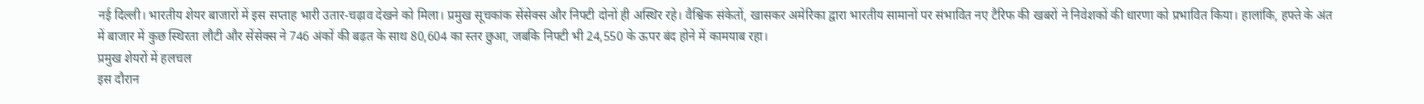नई दिल्ली। भारतीय शेयर बाजारों में इस सप्ताह भारी उतार-चढ़ाव देखने को मिला। प्रमुख सूचकांक सेंसेक्स और निफ्टी दोनों ही अस्थिर रहे। वैश्विक संकेतों, खासकर अमेरिका द्वारा भारतीय सामानों पर संभावित नए टैरिफ की खबरों ने निवेशकों की धारणा को प्रभावित किया। हालांकि, हफ्ते के अंत में बाजार में कुछ स्थिरता लौटी और सेंसेक्स ने 746 अंकों की बढ़त के साथ 80,604 का स्तर छुआ, जबकि निफ्टी भी 24,550 के ऊपर बंद होने में कामयाब रहा।
प्रमुख शेयरों में हलचल
इस दौरान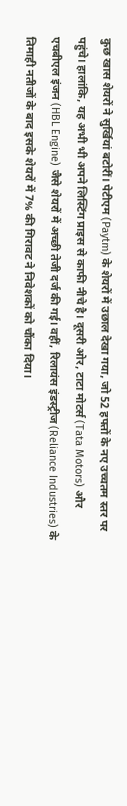कुछ खास शेयरों ने सुर्खियां बटोरीं। पेटीएम (Paytm) के शेयरों में उछाल देखा गया, जो 52 हफ्तों के नए उच्चतम स्तर पर पहुंचे। हालांकि, यह अभी भी अपने लिस्टिंग प्राइस से काफी नीचे है। दूसरी ओर, टाटा मोटर्स (Tata Motors) और एचबीएल इंजन (HBL Engine) जैसे शेयरों में अच्छी तेजी दर्ज की गई। वहीं, रिलायंस इंडस्ट्रीज (Reliance Industries) के तिमाही नतीजों के बाद इसके शेयरों में 7% की गिरावट ने निवेशकों को चौंका दिया।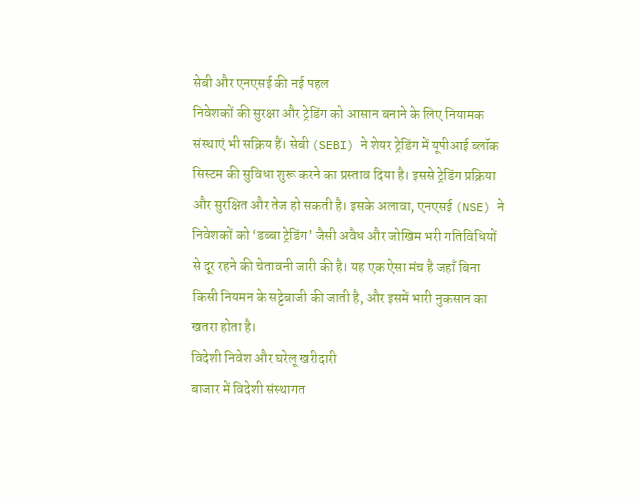सेबी और एनएसई की नई पहल
निवेशकों की सुरक्षा और ट्रेडिंग को आसान बनाने के लिए नियामक संस्थाएं भी सक्रिय हैं। सेबी (SEBI) ने शेयर ट्रेडिंग में यूपीआई ब्लॉक सिस्टम की सुविधा शुरू करने का प्रस्ताव दिया है। इससे ट्रेडिंग प्रक्रिया और सुरक्षित और तेज हो सकती है। इसके अलावा, एनएसई (NSE) ने निवेशकों को ‘डब्बा ट्रेडिंग’ जैसी अवैध और जोखिम भरी गतिविधियों से दूर रहने की चेतावनी जारी की है। यह एक ऐसा मंच है जहाँ बिना किसी नियमन के सट्टेबाजी की जाती है, और इसमें भारी नुकसान का खतरा होता है।
विदेशी निवेश और घरेलू खरीदारी
बाजार में विदेशी संस्थागत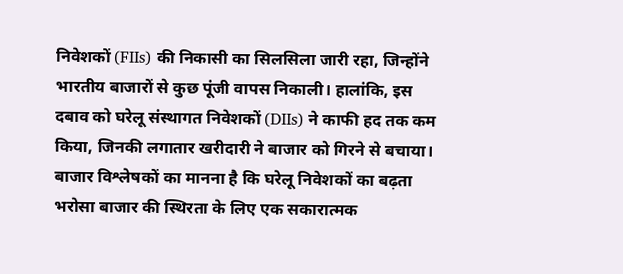निवेशकों (FIIs) की निकासी का सिलसिला जारी रहा, जिन्होंने भारतीय बाजारों से कुछ पूंजी वापस निकाली। हालांकि, इस दबाव को घरेलू संस्थागत निवेशकों (DIIs) ने काफी हद तक कम किया, जिनकी लगातार खरीदारी ने बाजार को गिरने से बचाया। बाजार विश्लेषकों का मानना है कि घरेलू निवेशकों का बढ़ता भरोसा बाजार की स्थिरता के लिए एक सकारात्मक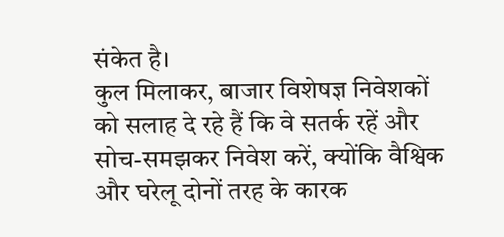संकेत है।
कुल मिलाकर, बाजार विशेषज्ञ निवेशकों को सलाह दे रहे हैं कि वे सतर्क रहें और सोच-समझकर निवेश करें, क्योंकि वैश्विक और घरेलू दोनों तरह के कारक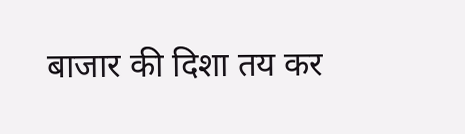बाजार की दिशा तय कर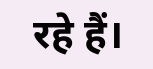रहे हैं।